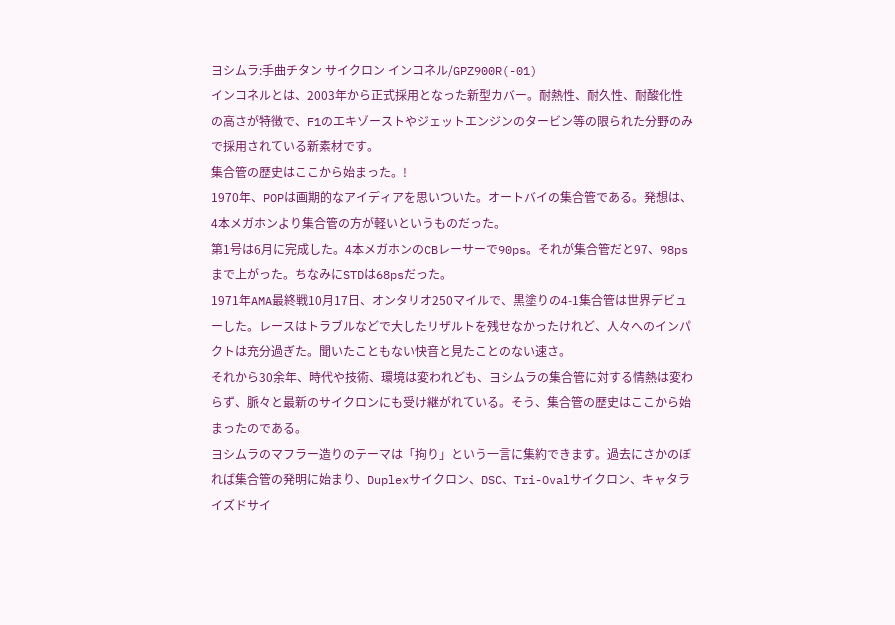ヨシムラ:手曲チタン サイクロン インコネル/GPZ900R(-01)
インコネルとは、2003年から正式採用となった新型カバー。耐熱性、耐久性、耐酸化性の高さが特徴で、F1のエキゾーストやジェットエンジンのタービン等の限られた分野のみで採用されている新素材です。
集合管の歴史はここから始まった。!
1970年、POPは画期的なアイディアを思いついた。オートバイの集合管である。発想は、4本メガホンより集合管の方が軽いというものだった。
第1号は6月に完成した。4本メガホンのCBレーサーで90ps。それが集合管だと97、98psまで上がった。ちなみにSTDは68psだった。
1971年AMA最終戦10月17日、オンタリオ250マイルで、黒塗りの4-1集合管は世界デビューした。レースはトラブルなどで大したリザルトを残せなかったけれど、人々へのインパクトは充分過ぎた。聞いたこともない快音と見たことのない速さ。
それから30余年、時代や技術、環境は変われども、ヨシムラの集合管に対する情熱は変わらず、脈々と最新のサイクロンにも受け継がれている。そう、集合管の歴史はここから始まったのである。
ヨシムラのマフラー造りのテーマは「拘り」という一言に集約できます。過去にさかのぼれば集合管の発明に始まり、Duplexサイクロン、DSC、Tri-Ovalサイクロン、キャタライズドサイ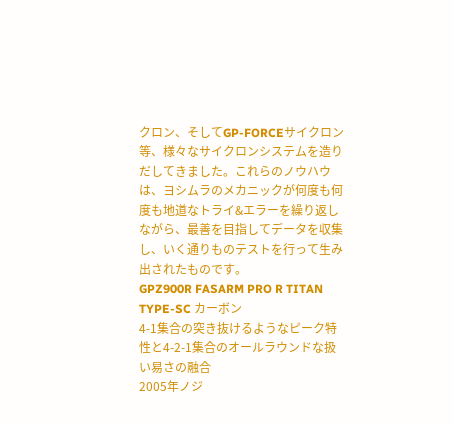クロン、そしてGP-FORCEサイクロン等、様々なサイクロンシステムを造りだしてきました。これらのノウハウは、ヨシムラのメカニックが何度も何度も地道なトライ&エラーを繰り返しながら、最善を目指してデータを収集し、いく通りものテストを行って生み出されたものです。
GPZ900R FASARM PRO R TITAN TYPE-SC カーボン
4-1集合の突き抜けるようなピーク特性と4-2-1集合のオールラウンドな扱い易さの融合
2005年ノジ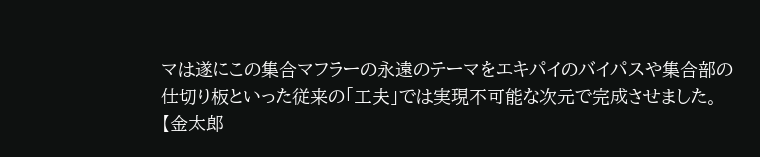マは遂にこの集合マフラーの永遠のテーマをエキパイのバイパスや集合部の
仕切り板といった従来の「工夫」では実現不可能な次元で完成させました。
【金太郎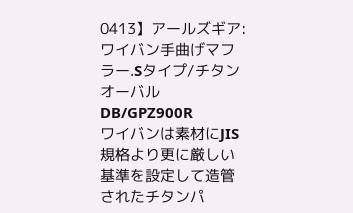0413】アールズギア:ワイバン手曲げマフラー.Sタイプ/チタンオーバルDB/GPZ900R
ワイバンは素材にJIS規格より更に厳しい基準を設定して造管されたチタンパ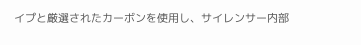イプと厳選されたカーボンを使用し、サイレンサー内部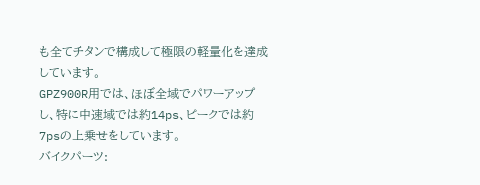も全てチタンで構成して極限の軽量化を達成しています。
GPZ900R用では、ほぼ全域でパワーアップし、特に中速域では約14ps、ピークでは約7psの上乗せをしています。
バイクパーツ: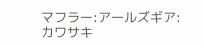マフラー:アールズギア:カワサキ